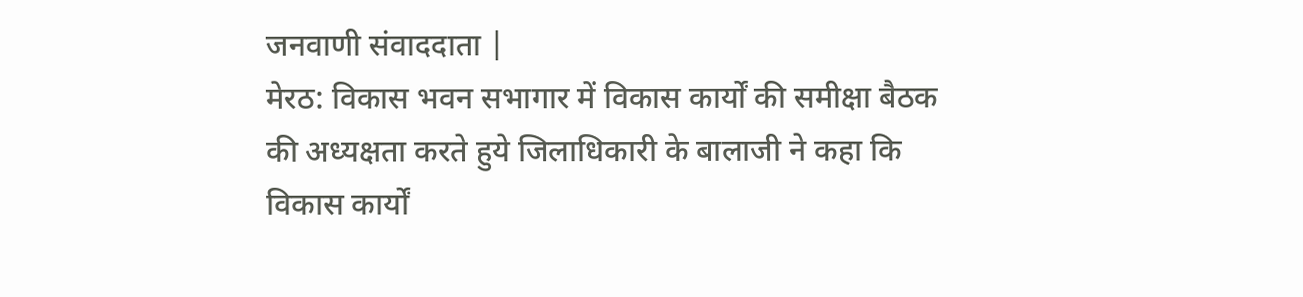जनवाणी संवाददाता |
मेरठ: विकास भवन सभागार में विकास कार्यों की समीक्षा बैठक की अध्यक्षता करते हुये जिलाधिकारी के बालाजी ने कहा कि विकास कार्यों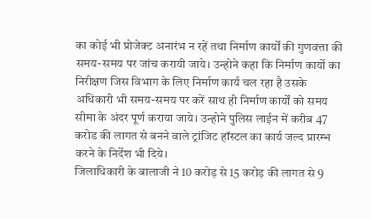का कोई भी प्रोजेक्ट अनारंभ न रहें तथा निर्माण कार्यों की गुणवत्ता की समय-समय पर जांच करायी जाये। उन्होने कहा कि निर्माण कार्यो का निरीक्षण जिस विभाग के लिए निर्माण कार्य चल रहा है उसके अधिकारी भी समय-समय पर करें साथ ही निर्माण कार्यों को समय सीमा के अंदर पूर्ण कराया जाये। उन्होने पुलिस लाईन में करीब 47 करोड की लागत से बनने वाले ट्रांजिट हॉस्टल का कार्य जल्द प्रारम्भ करने के निर्देश भी दिये।
जिलाधिकारी के बालाजी ने 10 करोड़ से 15 करोड़ की लागत से 9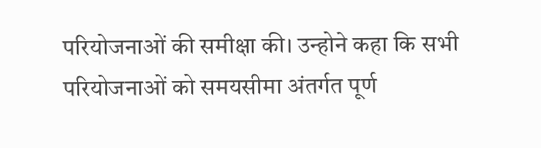परियोजनाओं की समीक्षा की। उन्होने कहा कि सभी परियोजनाओं को समयसीमा अंतर्गत पूर्ण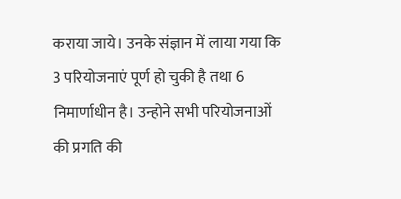कराया जाये। उनके संज्ञान में लाया गया कि 3 परियोजनाएं पूर्ण हो चुकी है तथा 6 निमार्णाधीन है। उन्होने सभी परियोजनाओं की प्रगति की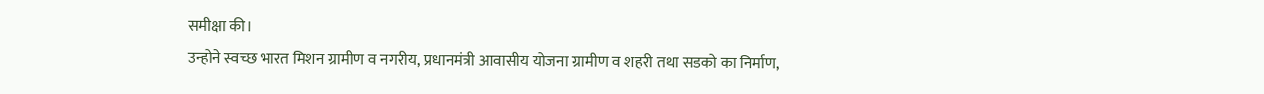समीक्षा की।
उन्होने स्वच्छ भारत मिशन ग्रामीण व नगरीय, प्रधानमंत्री आवासीय योजना ग्रामीण व शहरी तथा सडको का निर्माण,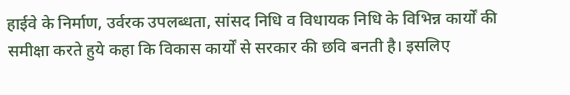हाईवे के निर्माण, उर्वरक उपलब्धता, सांसद निधि व विधायक निधि के विभिन्न कार्यों की समीक्षा करते हुये कहा कि विकास कार्यों से सरकार की छवि बनती है। इसलिए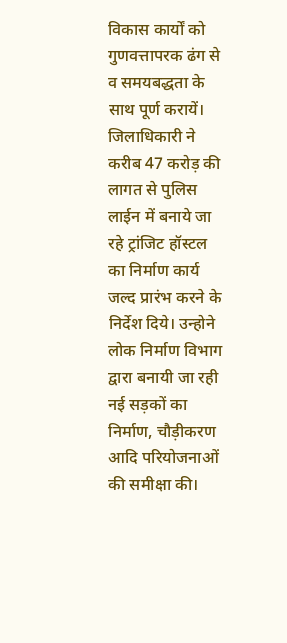विकास कार्यों को गुणवत्तापरक ढंग से व समयबद्धता के साथ पूर्ण करायें।
जिलाधिकारी ने करीब 47 करोड़ की लागत से पुलिस लाईन में बनाये जा रहे ट्रांजिट हॉस्टल का निर्माण कार्य जल्द प्रारंभ करने के निर्देश दिये। उन्होने लोक निर्माण विभाग द्वारा बनायी जा रही नई सड़कों का निर्माण, चौड़ीकरण आदि परियोजनाओं की समीक्षा की।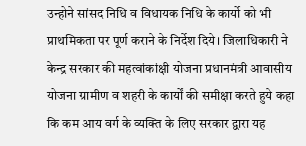उन्होने सांसद निधि व विधायक निधि के कार्यो को भी प्राथमिकता पर पूर्ण कराने के निर्देश दिये। जिलाधिकारी ने केन्द्र सरकार की महत्वांकांक्षी योजना प्रधानमंत्री आवासीय योजना ग्रामीण व शहरी के कार्यों की समीक्षा करते हुये कहा कि कम आय वर्ग के व्यक्ति के लिए सरकार द्वारा यह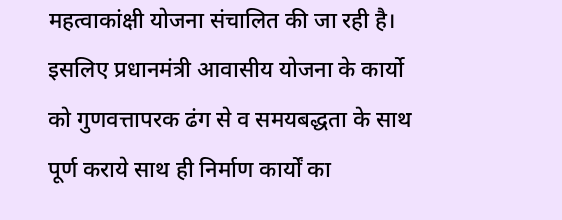महत्वाकांक्षी योजना संचालित की जा रही है। इसलिए प्रधानमंत्री आवासीय योजना के कार्यो को गुणवत्तापरक ढंग से व समयबद्धता के साथ पूर्ण कराये साथ ही निर्माण कार्यों का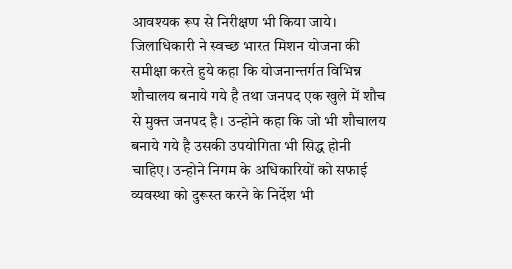आवश्यक रूप से निरीक्षण भी किया जाये।
जिलाधिकारी ने स्वच्छ भारत मिशन योजना की समीक्षा करते हुये कहा कि योजनान्तर्गत विभिन्न शौचालय बनाये गये है तथा जनपद एक खुले में शौच से मुक्त जनपद है। उन्होने कहा कि जो भी शौचालय बनाये गये है उसकी उपयोगिता भी सिद्ध होनी चाहिए। उन्होने निगम के अधिकारियों को सफाई व्यवस्था को दुरूस्त करने के निर्देश भी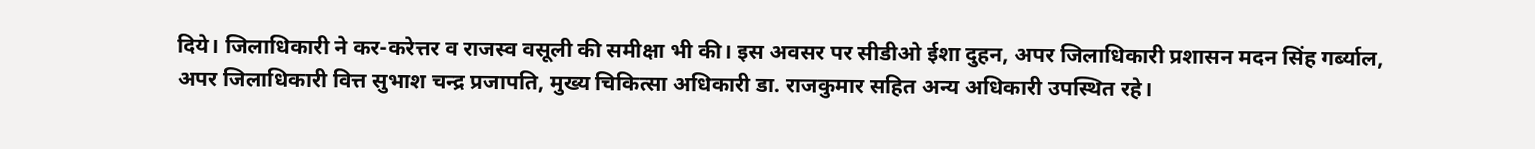दिये। जिलाधिकारी ने कर-करेत्तर व राजस्व वसूली की समीक्षा भी की। इस अवसर पर सीडीओ ईशा दुहन, अपर जिलाधिकारी प्रशासन मदन सिंह गर्ब्याल, अपर जिलाधिकारी वित्त सुभाश चन्द्र प्रजापति, मुख्य चिकित्सा अधिकारी डा. राजकुमार सहित अन्य अधिकारी उपस्थित रहे।